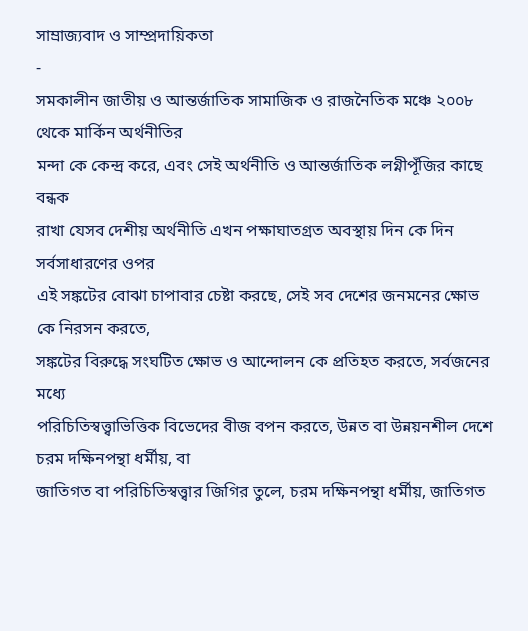সাম্রাজ্যবাদ ও সাম্প্রদায়িকতা
-
সমকালীন জাতীয় ও আন্তর্জাতিক সামাজিক ও রাজনৈতিক মঞ্চে ২০০৮ থেকে মার্কিন অর্থনীতির
মন্দা কে কেন্দ্র করে, এবং সেই অর্থনীতি ও আন্তর্জাতিক লগ্নীপূঁজির কাছে বন্ধক
রাখা যেসব দেশীয় অর্থনীতি এখন পক্ষাঘাতগ্রত অবস্থায় দিন কে দিন সর্বসাধারণের ওপর
এই সঙ্কটের বোঝা চাপাবার চেষ্টা করছে, সেই সব দেশের জনমনের ক্ষোভ কে নিরসন করতে,
সঙ্কটের বিরুদ্ধে সংঘটিত ক্ষোভ ও আন্দোলন কে প্রতিহত করতে, সর্বজনের মধ্যে
পরিচিতিস্বত্ত্বাভিত্তিক বিভেদের বীজ বপন করতে, উন্নত বা উন্নয়নশীল দেশে চরম দক্ষিনপন্থা ধর্মীয়, বা
জাতিগত বা পরিচিতিস্বত্ত্বার জিগির তুলে, চরম দক্ষিনপন্থা ধর্মীয়, জাতিগত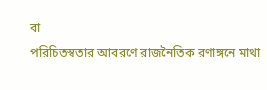বা
পরিচিতস্বতার আবরণে রাজনৈতিক রণাঙ্গনে মাথা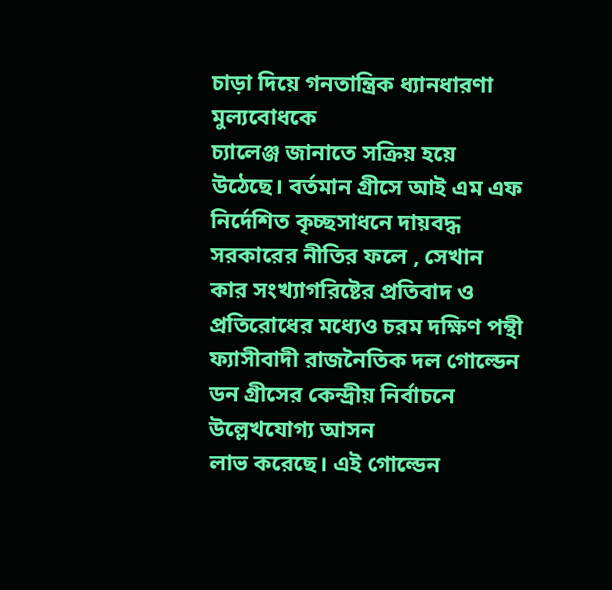চাড়া দিয়ে গনতান্ত্রিক ধ্যানধারণা মুল্যবোধকে
চ্যালেঞ্জ জানাতে সক্রিয় হয়ে উঠেছে। বর্তমান গ্রীসে আই এম এফ নির্দেশিত কৃচ্ছসাধনে দায়বদ্ধ সরকারের নীতির ফলে , সেখান কার সংখ্যাগরিষ্টের প্রতিবাদ ও
প্রতিরোধের মধ্যেও চরম দক্ষিণ পন্থী ফ্যাসীবাদী রাজনৈতিক দল গোল্ডেন ডন গ্রীসের কেন্দ্রীয় নির্বাচনে উল্লেখযোগ্য আসন
লাভ করেছে। এই গোল্ডেন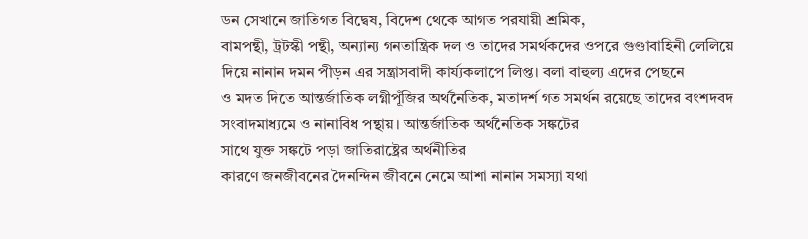ডন সেখানে জাতিগত বিদ্বেষ, বিদেশ থেকে আগত পরযায়ী শ্রমিক,
বামপন্থী, ট্রটস্কী পন্থী, অন্যান্য গনতান্ত্রিক দল ও তাদের সমর্থকদের ওপরে গুণ্ডাবাহিনী লেলিয়ে
দিয়ে নানান দমন পীড়ন এর সন্ত্রাসবাদী কার্য্যকলাপে লিপ্ত। বলা বাহুল্য এদের পেছনে
ও মদত দিতে আন্তর্জাতিক লগ্নীপূঁজির অর্থনৈতিক, মতাদর্শ গত সমর্থন রয়েছে তাদের বংশদবদ সংবাদমাধ্যমে ও নানাবিধ পন্থায়। আন্তর্জাতিক অর্থনৈতিক সঙ্কটের
সাথে যুক্ত সঙ্কটে পড়া জাতিরাষ্ট্রের অর্থনীতির
কারণে জনজীবনের দৈনন্দিন জীবনে নেমে আশা নানান সমস্যা যথা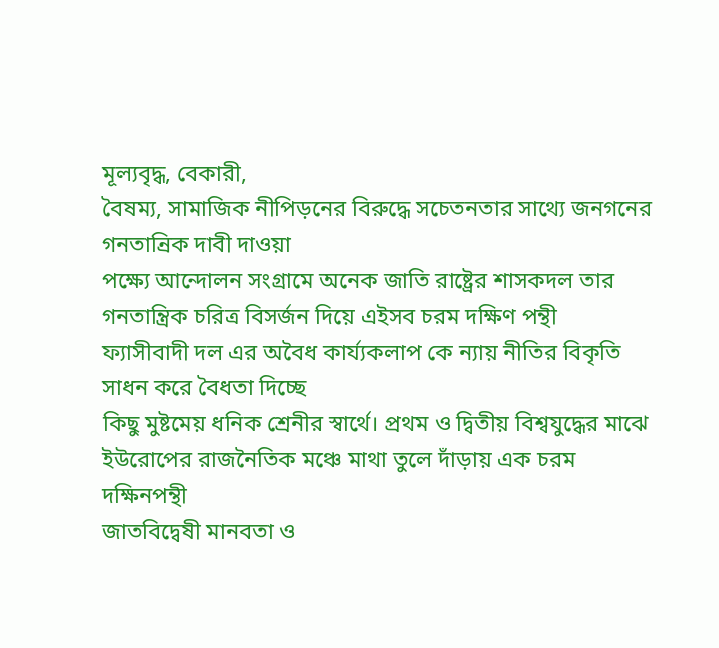মূল্যবৃদ্ধ, বেকারী,
বৈষম্য, সামাজিক নীপিড়নের বিরুদ্ধে সচেতনতার সাথ্যে জনগনের গনতান্রিক দাবী দাওয়া
পক্ষ্যে আন্দোলন সংগ্রামে অনেক জাতি রাষ্ট্রের শাসকদল তার গনতান্ত্রিক চরিত্র বিসর্জন দিয়ে এইসব চরম দক্ষিণ পন্থী
ফ্যাসীবাদী দল এর অবৈধ কার্য্যকলাপ কে ন্যায় নীতির বিকৃতি সাধন করে বৈধতা দিচ্ছে
কিছু মুষ্টমেয় ধনিক শ্রেনীর স্বার্থে। প্রথম ও দ্বিতীয় বিশ্বযুদ্ধের মাঝে ইউরোপের রাজনৈতিক মঞ্চে মাথা তুলে দাঁড়ায় এক চরম দক্ষিনপন্থী
জাতবিদ্বেষী মানবতা ও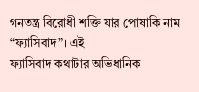গনতন্ত্র বিরোধী শক্তি যার পোষাকি নাম “ফ্যাসিবাদ”। এই
ফ্যাসিবাদ কথাটার অভিধানিক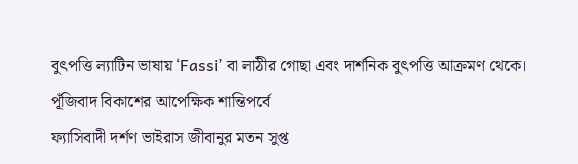বুৎপত্তি ল্যাটিন ভাষায় ‘Fassi’ বা লাঠীর গোছা এবং দার্শনিক বুৎপত্তি আক্রমণ থেকে।
পূঁজিবাদ বিকাশের আপেক্ষিক শান্তিপর্বে
ফ্যাসিবাদী দর্শণ ভাইরাস জীবানুর মতন সুপ্ত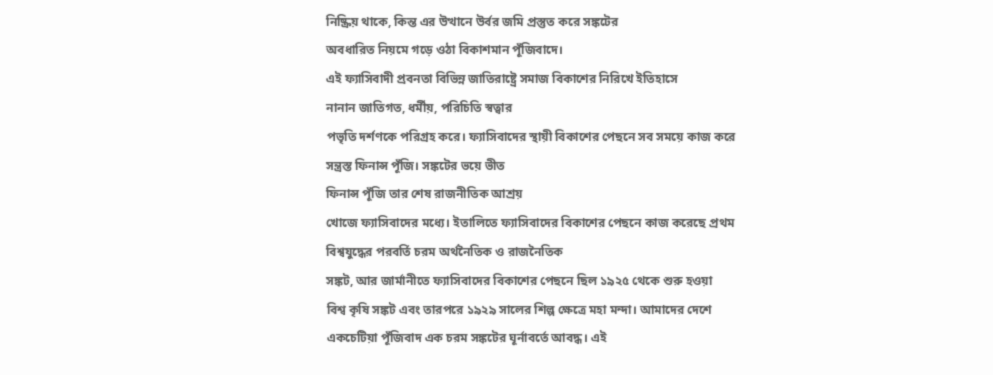নিষ্ক্রিয় থাকে, কিন্ত এর উত্থানে উর্বর জমি প্রস্তুত করে সঙ্কটের
অবধারিত নিয়মে গড়ে ওঠা বিকাশমান পূঁজিবাদে।
এই ফ্যাসিবাদী প্রবনতা বিভিন্ন জাতিরাষ্ট্রে সমাজ বিকাশের নিরিখে ইতিহাসে
নানান জাতিগত, ধর্মীয়, পরিচিতি স্বত্বার
পভৃতি দর্শণকে পরিগ্রহ করে। ফ্যাসিবাদের স্থায়ী বিকাশের পেছনে সব সময়ে কাজ করে
সন্ত্রস্ত ফিনান্স পূঁজি। সঙ্কটের ভয়ে ভীত
ফিনান্স পূঁজি তার শেষ রাজনীতিক আশ্রয়
খোজে ফ্যাসিবাদের মধ্যে। ইতালিতে ফ্যাসিবাদের বিকাশের পেছনে কাজ করেছে প্রথম
বিশ্বযুদ্ধের পরবর্তি চরম অর্থনৈতিক ও রাজনৈতিক
সঙ্কট, আর জার্মানীতে ফ্যাসিবাদের বিকাশের পেছনে ছিল ১৯২৫ থেকে শুরু হওয়া
বিশ্ব কৃষি সঙ্কট এবং তারপরে ১৯২৯ সালের শিল্প ক্ষেত্রে মহা মন্দা। আমাদের দেশে
একচেটিয়া পূঁজিবাদ এক চরম সঙ্কটের ঘূর্নাবর্তে আবদ্ধ। এই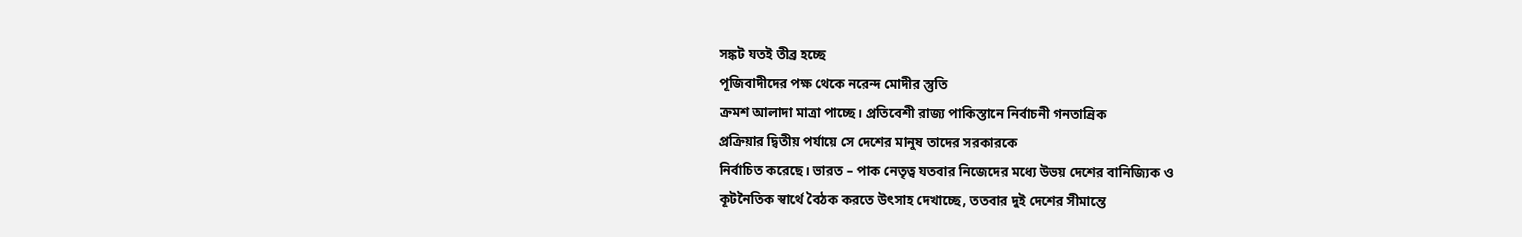সঙ্কট যতই তীব্র হচ্ছে
পূজিবাদীদের পক্ষ থেকে নরেন্দ মোদীর স্তুতি
ক্রমশ আলাদা মাত্রা পাচ্ছে। প্রতিবেশী রাজ্য পাকিস্তানে নির্বাচনী গনতান্রিক
প্রক্রিয়ার দ্বিতীয় পর্যায়ে সে দেশের মানুষ তাদের সরকারকে
নির্বাচিত করেছে। ভারত – পাক নেতৃত্ব যতবার নিজেদের মধ্যে উভয় দেশের বানিজ্যিক ও
কূটনৈতিক স্বার্থে বৈঠক করতে উৎসাহ দেখাচ্ছে, ততবার দুই দেশের সীমান্তে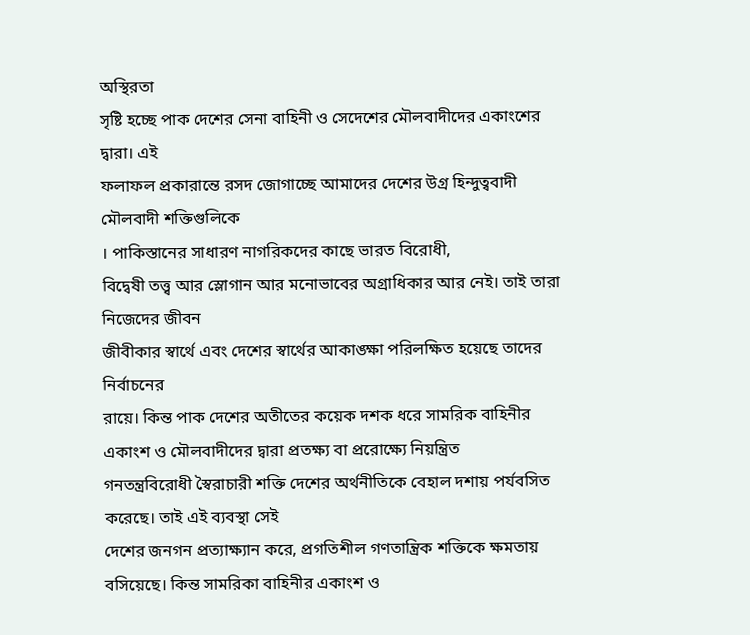অস্থিরতা
সৃষ্টি হচ্ছে পাক দেশের সেনা বাহিনী ও সেদেশের মৌলবাদীদের একাংশের দ্বারা। এই
ফলাফল প্রকারান্তে রসদ জোগাচ্ছে আমাদের দেশের উগ্র হিন্দুত্ববাদী মৌলবাদী শক্তিগুলিকে
। পাকিস্তানের সাধারণ নাগরিকদের কাছে ভারত বিরোধী,
বিদ্বেষী তত্ত্ব আর স্লোগান আর মনোভাবের অগ্রাধিকার আর নেই। তাই তারা নিজেদের জীবন
জীবীকার স্বার্থে এবং দেশের স্বার্থের আকাঙ্ক্ষা পরিলক্ষিত হয়েছে তাদের নির্বাচনের
রায়ে। কিন্ত পাক দেশের অতীতের কয়েক দশক ধরে সামরিক বাহিনীর
একাংশ ও মৌলবাদীদের দ্বারা প্রতক্ষ্য বা প্ররোক্ষ্যে নিয়ন্ত্রিত
গনতন্ত্রবিরোধী স্বৈরাচারী শক্তি দেশের অর্থনীতিকে বেহাল দশায় পর্যবসিত করেছে। তাই এই ব্যবস্থা সেই
দেশের জনগন প্রত্যাক্ষ্যান করে, প্রগতিশীল গণতান্ত্রিক শক্তিকে ক্ষমতায় বসিয়েছে। কিন্ত সামরিকা বাহিনীর একাংশ ও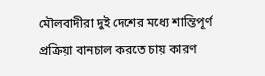মৌলবাদীরা দুই দেশের মধ্যে শান্তিপূর্ণ প্রক্রিয়া বানচাল করতে চায় কারণ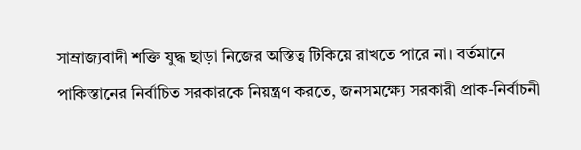সাম্রাজ্যবাদী শক্তি যুদ্ধ ছাড়া নিজের অস্তিত্ব টিকিয়ে রাখতে পারে না। বর্তমানে
পাকিস্তানের নির্বাচিত সরকারকে নিয়ন্ত্রণ করতে, জনসমক্ষ্যে সরকারী প্রাক-নির্বাচনী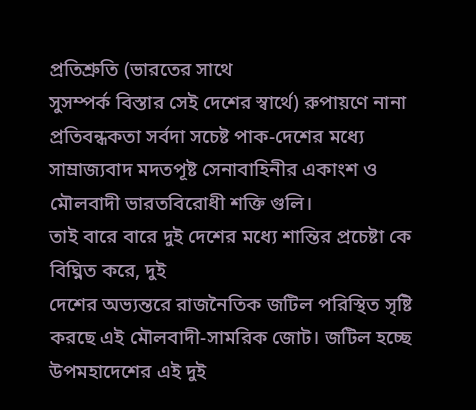প্রতিশ্রুতি (ভারতের সাথে
সুসম্পর্ক বিস্তার সেই দেশের স্বার্থে) রুপায়ণে নানা প্রতিবন্ধকতা সর্বদা সচেষ্ট পাক-দেশের মধ্যে
সাম্রাজ্যবাদ মদতপূষ্ট সেনাবাহিনীর একাংশ ও মৌলবাদী ভারতবিরোধী শক্তি গুলি।
তাই বারে বারে দুই দেশের মধ্যে শান্তির প্রচেষ্টা কে বিঘ্নিত করে, দুই
দেশের অভ্যন্তরে রাজনৈতিক জটিল পরিস্থিত সৃষ্টি করছে এই মৌলবাদী-সামরিক জোট। জটিল হচ্ছে উপমহাদেশের এই দুই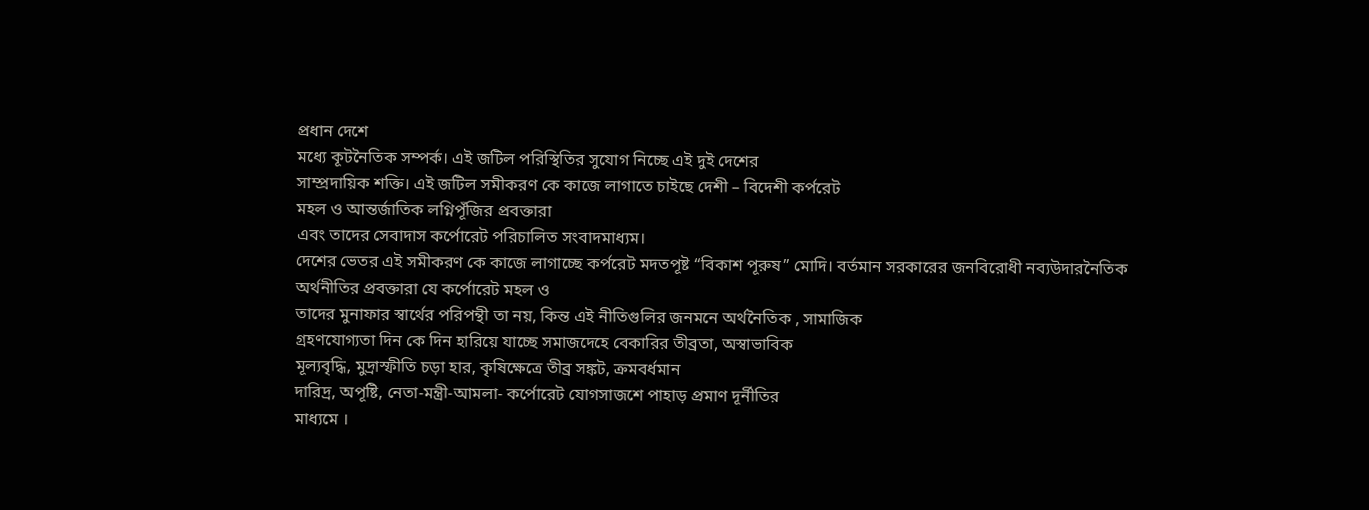প্রধান দেশে
মধ্যে কূটনৈতিক সম্পর্ক। এই জটিল পরিস্থিতির সুযোগ নিচ্ছে এই দুই দেশের
সাম্প্রদায়িক শক্তি। এই জটিল সমীকরণ কে কাজে লাগাতে চাইছে দেশী – বিদেশী কর্পরেট
মহল ও আন্তর্জাতিক লগ্নিপূঁজির প্রবক্তারা
এবং তাদের সেবাদাস কর্পোরেট পরিচালিত সংবাদমাধ্যম।
দেশের ভেতর এই সমীকরণ কে কাজে লাগাচ্ছে কর্পরেট মদতপূষ্ট “বিকাশ পূরুষ” মোদি। বর্তমান সরকারের জনবিরোধী নব্যউদারনৈতিক
অর্থনীতির প্রবক্তারা যে কর্পোরেট মহল ও
তাদের মুনাফার স্বার্থের পরিপন্থী তা নয়, কিন্ত এই নীতিগুলির জনমনে অর্থনৈতিক , সামাজিক
গ্রহণযোগ্যতা দিন কে দিন হারিয়ে যাচ্ছে সমাজদেহে বেকারির তীব্রতা, অস্বাভাবিক
মূল্যবৃদ্ধি, মুদ্রাস্ফীতি চড়া হার, কৃষিক্ষেত্রে তীব্র সঙ্কট, ক্রমবর্ধমান
দারিদ্র, অপূষ্টি, নেতা-মন্ত্রী-আমলা- কর্পোরেট যোগসাজশে পাহাড় প্রমাণ দূর্নীতির
মাধ্যমে ।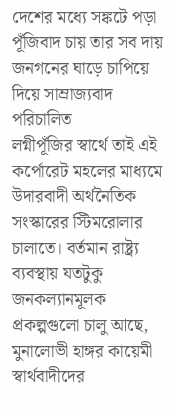দেশের মধ্যে সঙ্কটে পড়া পূঁজিবাদ চায় তার সব দায় জনগনের ঘাড়ে চাপিয়ে দিয়ে সাম্রাজ্যবাদ পরিচালিত
লগ্নীপূঁজির স্বার্থে তাই এই কর্পোরেট মহলের মাধ্যমে উদারবাদী অর্থনৈতিক সংস্কারের স্টিমরোলার
চালাতে। বর্তমান রাষ্ট্র্য ব্যবস্থায় যতটুকু জনকল্যানমূলক প্রকল্পগুলো চালু আছে,
মুনালোভী হাঙ্গর কায়েমী স্বার্থবাদীদের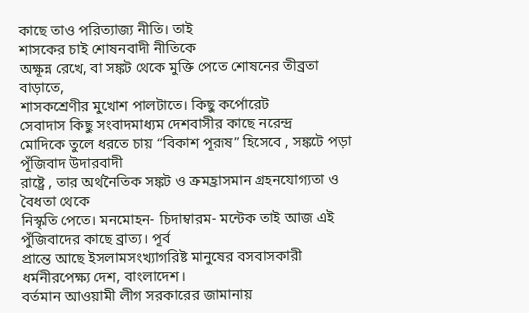কাছে তাও পরিত্যাজ্য নীতি। তাই
শাসকের চাই শোষনবাদী নীতিকে
অক্ষূন্ন রেখে, বা সঙ্কট থেকে মুক্তি পেতে শোষনের তীব্রতা বাড়াতে,
শাসকশ্রেণীর মুখোশ পালটাতে। কিছু কর্পোরেট
সেবাদাস কিছু সংবাদমাধ্যম দেশবাসীর কাছে নরেন্দ্র
মোদিকে তুলে ধরতে চায় “বিকাশ পূরূষ” হিসেবে , সঙ্কটে পড়া পূঁজিবাদ উদারবাদী
রাষ্ট্রে , তার অর্থনৈতিক সঙ্কট ও ক্রমহ্রাসমান গ্রহনযোগ্যতা ও বৈধতা থেকে
নিস্কৃতি পেতে। মনমোহন- চিদাম্বারম- মন্টেক তাই আজ এই পুঁজিবাদের কাছে ব্রাত্য। পূর্ব
প্রান্তে আছে ইসলামসংখ্যাগরিষ্ট মানুষের বসবাসকারী ধর্মনীরপেক্ষ্য দেশ, বাংলাদেশ।
বর্তমান আওয়ামী লীগ সরকারের জামানায়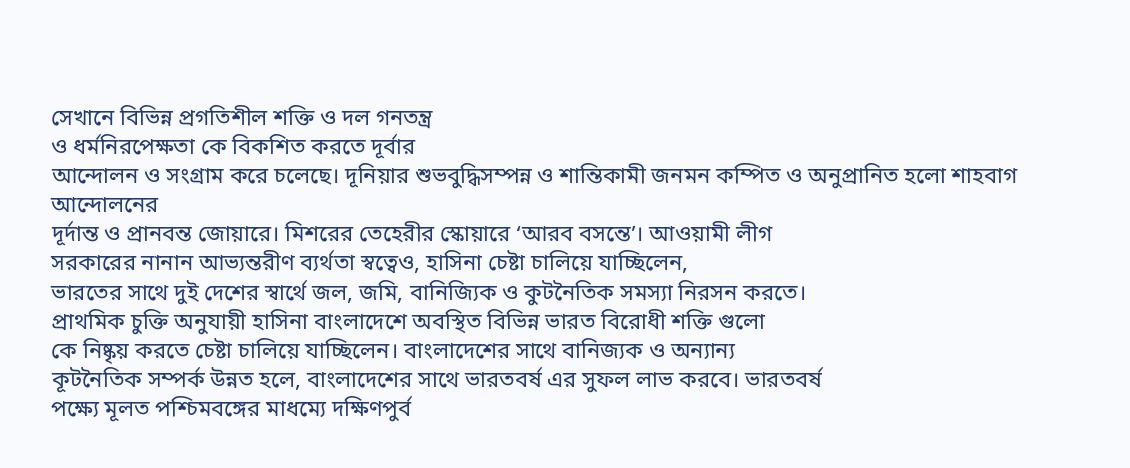সেখানে বিভিন্ন প্রগতিশীল শক্তি ও দল গনতন্ত্র
ও ধর্মনিরপেক্ষতা কে বিকশিত করতে দূর্বার
আন্দোলন ও সংগ্রাম করে চলেছে। দূনিয়ার শুভবুদ্ধিসম্পন্ন ও শান্তিকামী জনমন কম্পিত ও অনুপ্রানিত হলো শাহবাগ আন্দোলনের
দূর্দান্ত ও প্রানবন্ত জোয়ারে। মিশরের তেহেরীর স্কোয়ারে ‘আরব বসন্তে’। আওয়ামী লীগ
সরকারের নানান আভ্যন্তরীণ ব্যর্থতা স্বত্বেও, হাসিনা চেষ্টা চালিয়ে যাচ্ছিলেন,
ভারতের সাথে দুই দেশের স্বার্থে জল, জমি, বানিজ্যিক ও কুটনৈতিক সমস্যা নিরসন করতে।
প্রাথমিক চুক্তি অনুযায়ী হাসিনা বাংলাদেশে অবস্থিত বিভিন্ন ভারত বিরোধী শক্তি গুলো
কে নিষ্কৃয় করতে চেষ্টা চালিয়ে যাচ্ছিলেন। বাংলাদেশের সাথে বানিজ্যক ও অন্যান্য
কূটনৈতিক সম্পর্ক উন্নত হলে, বাংলাদেশের সাথে ভারতবর্ষ এর সুফল লাভ করবে। ভারতবর্ষ
পক্ষ্যে মূলত পশ্চিমবঙ্গের মাধম্যে দক্ষিণপুর্ব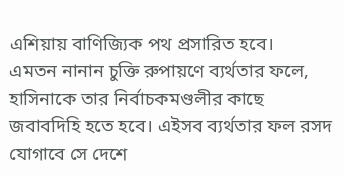এশিয়ায় বাণিজ্যিক পথ প্রসারিত হবে।
এমতন নানান চুক্তি রুপায়ণে ব্যর্থতার ফলে, হাসিনাকে তার নির্বাচকমণ্ডলীর কাছে
জবাবদিহি হতে হবে। এইসব ব্যর্থতার ফল রসদ যোগাবে সে দেশে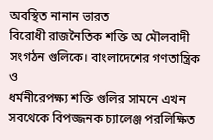অবস্থিত নানান ভারত
বিরোধী রাজনৈতিক শক্তি অ মৌলবাদী সংগঠন গুলিকে। বাংলাদেশের গণতান্ত্রিক ও
ধর্মনীরেপক্ষ্য শক্তি গুলির সামনে এখন সবথেকে বিপজ্জনক চ্যালেঞ্জ পরলিক্ষিত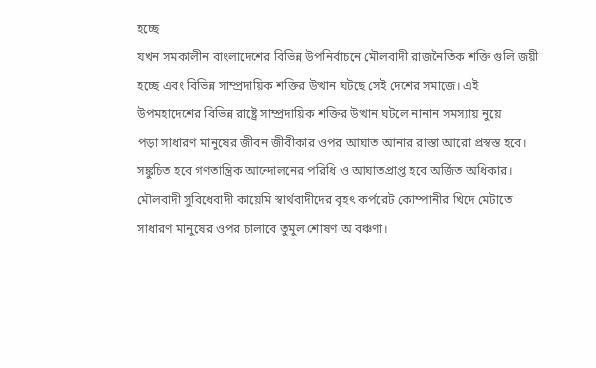হচ্ছে
যখন সমকালীন বাংলাদেশের বিভিন্ন উপনির্বাচনে মৌলবাদী রাজনৈতিক শক্তি গুলি জয়ী
হচ্ছে এবং বিভিন্ন সাম্প্রদায়িক শক্তির উত্থান ঘটছে সেই দেশের সমাজে। এই
উপমহাদেশের বিভিন্ন রাষ্ট্রে সাম্প্রদায়িক শক্তির উত্থান ঘটলে নানান সমস্যায় নুয়ে
পড়া সাধারণ মানুষের জীবন জীবীকার ওপর আঘাত আনার রাস্তা আরো প্রস্বস্ত হবে।
সঙ্কুচিত হবে গণতান্ত্রিক আন্দোলনের পরিধি ও আঘাতপ্রাপ্ত হবে অর্জিত অধিকার।
মৌলবাদী সুবিধেবাদী কায়েমি স্বার্থবাদীদের বৃহৎ কর্পরেট কোম্পানীর খিদে মেটাতে
সাধারণ মানুষের ওপর চালাবে তুমুল শোষণ অ বঞ্চণা।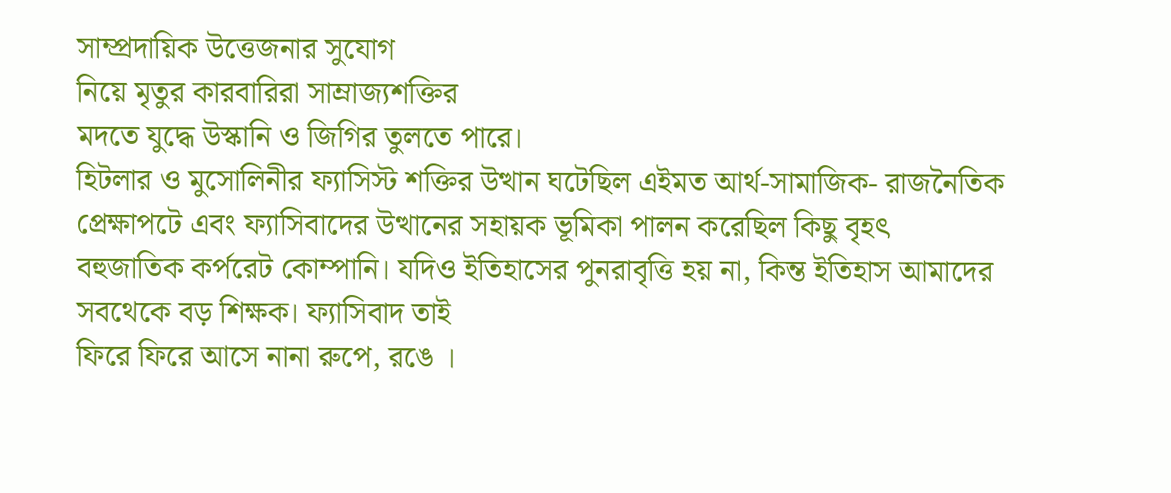সাম্প্রদায়িক উত্তেজনার সুযোগ
নিয়ে মৃতুর কারবারিরা সাম্রাজ্যশক্তির
মদতে যুদ্ধে উস্কানি ও জিগির তুলতে পারে।
হিটলার ও মুসোলিনীর ফ্যাসিস্ট শক্তির উত্থান ঘটেছিল এইমত আর্থ-সামাজিক- রাজনৈতিক
প্রেক্ষাপটে এবং ফ্যাসিবাদের উত্থানের সহায়ক ভূমিকা পালন করেছিল কিছু বৃহৎ
বহুজাতিক কর্পরেট কোম্পানি। যদিও ইতিহাসের পুনরাবৃত্তি হয় না, কিন্ত ইতিহাস আমাদের সবথেকে বড় শিক্ষক। ফ্যাসিবাদ তাই
ফিরে ফিরে আসে নানা রুপে, রঙে ।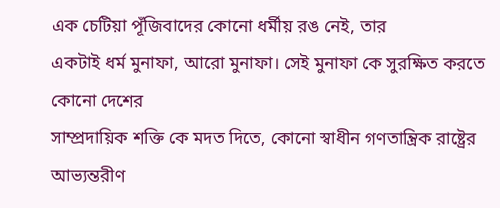এক চেটিয়া পূঁজিবাদের কোনো ধর্মীয় রঙ নেই, তার
একটাই ধর্ম মুনাফা, আরো মুনাফা। সেই মুনাফা কে সুরক্ষিত করতে কোনো দেশের
সাম্প্রদায়িক শক্তি কে মদত দিতে, কোনো স্বাধীন গণতান্ত্রিক রাষ্ট্রের আভ্যন্তরীণ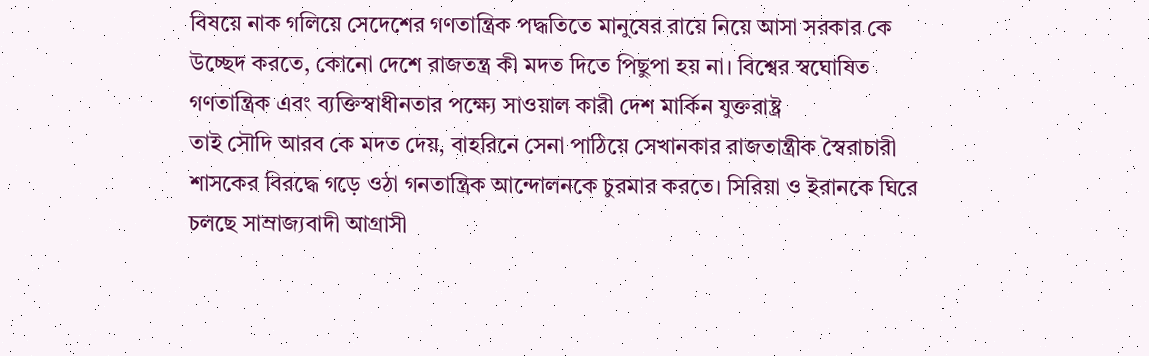বিষয়ে নাক গলিয়ে সেদেশের গণতান্ত্রিক পদ্ধতিতে মানুষের রায়ে নিয়ে আসা সরকার কে
উচ্ছেদ করতে, কোনো দেশে রাজতন্ত্র কী মদত দিতে পিছুপা হয় না। বিশ্বের স্বঘোষিত
গণতান্ত্রিক এবং ব্যক্তিস্বাধীনতার পক্ষ্যে সাওয়াল কারী দেশ মার্কিন যুক্তরাষ্ট্র
তাই সৌদি আরব কে মদত দেয়, বাহরিনে সেনা পাঠিয়ে সেখানকার রাজতান্ত্রীক স্বৈরাচারী
শাসকের বিরদ্ধে গড়ে ওঠা গনতান্ত্রিক আন্দোলনকে চুরমার করতে। সিরিয়া ও ইরানকে ঘিরে
চলছে সাম্রাজ্যবাদী আগ্রাসী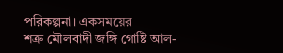পরিকল্পনা। একসময়ের
শত্রু মৌলবাদী জঙ্গি গোষ্টি আল-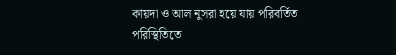কায়দা ও আল নুসরা হয়ে যায় পরিবর্তিত
পরিস্থিতিতে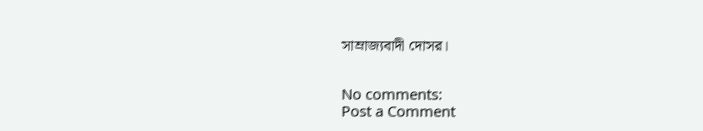সাম্রাজ্যবাদী দোসর।


No comments:
Post a Comment